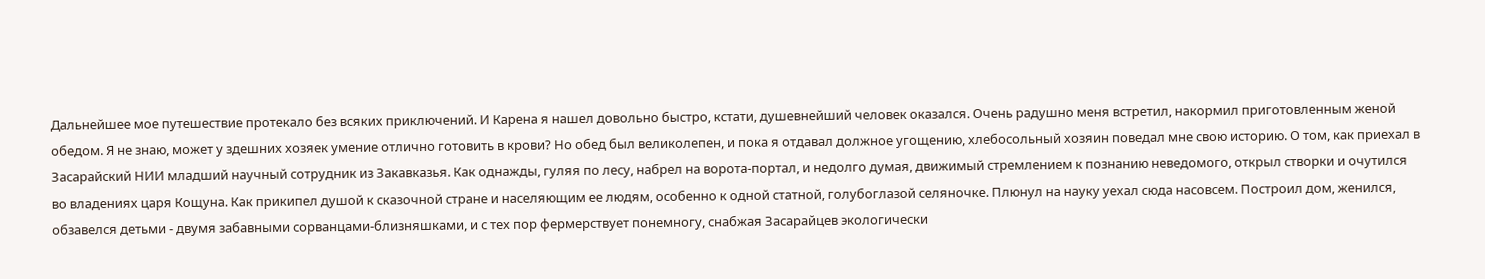Дальнейшее мое путешествие протекало без всяких приключений. И Карена я нашел довольно быстро, кстати, душевнейший человек оказался. Очень радушно меня встретил, накормил приготовленным женой обедом. Я не знаю, может у здешних хозяек умение отлично готовить в крови? Но обед был великолепен, и пока я отдавал должное угощению, хлебосольный хозяин поведал мне свою историю. О том, как приехал в Засарайский НИИ младший научный сотрудник из Закавказья. Как однажды, гуляя по лесу, набрел на ворота-портал, и недолго думая, движимый стремлением к познанию неведомого, открыл створки и очутился во владениях царя Кощуна. Как прикипел душой к сказочной стране и населяющим ее людям, особенно к одной статной, голубоглазой селяночке. Плюнул на науку уехал сюда насовсем. Построил дом, женился, обзавелся детьми - двумя забавными сорванцами-близняшками, и с тех пор фермерствует понемногу, снабжая Засарайцев экологически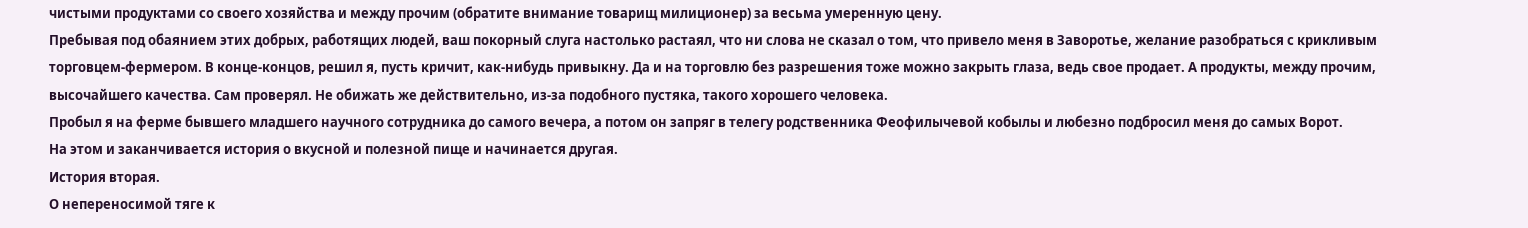чистыми продуктами со своего хозяйства и между прочим (обратите внимание товарищ милиционер) за весьма умеренную цену.
Пребывая под обаянием этих добрых, работящих людей, ваш покорный слуга настолько растаял, что ни слова не сказал о том, что привело меня в Заворотье, желание разобраться с крикливым торговцем-фермером. В конце-концов, решил я, пусть кричит, как-нибудь привыкну. Да и на торговлю без разрешения тоже можно закрыть глаза, ведь свое продает. А продукты, между прочим, высочайшего качества. Сам проверял. Не обижать же действительно, из-за подобного пустяка, такого хорошего человека.
Пробыл я на ферме бывшего младшего научного сотрудника до самого вечера, а потом он запряг в телегу родственника Феофилычевой кобылы и любезно подбросил меня до самых Ворот.
На этом и заканчивается история о вкусной и полезной пище и начинается другая.
История вторая.
О непереносимой тяге к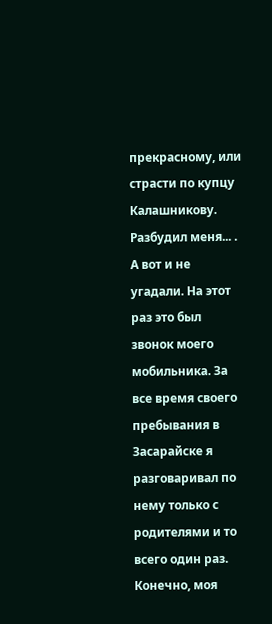прекрасному, или страсти по купцу Калашникову.
Разбудил меня... . А вот и не угадали. На этот раз это был звонок моего мобильника. За все время своего пребывания в Засарайске я разговаривал по нему только с родителями и то всего один раз. Конечно, моя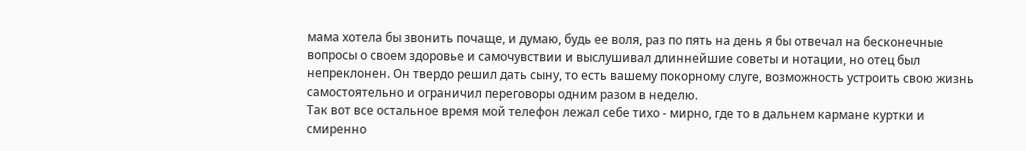мама хотела бы звонить почаще, и думаю, будь ее воля, раз по пять на день я бы отвечал на бесконечные вопросы о своем здоровье и самочувствии и выслушивал длиннейшие советы и нотации, но отец был непреклонен. Он твердо решил дать сыну, то есть вашему покорному слуге, возможность устроить свою жизнь самостоятельно и ограничил переговоры одним разом в неделю.
Так вот все остальное время мой телефон лежал себе тихо - мирно, где то в дальнем кармане куртки и смиренно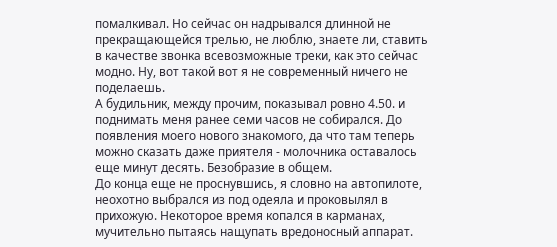помалкивал. Но сейчас он надрывался длинной не прекращающейся трелью, не люблю, знаете ли, ставить в качестве звонка всевозможные треки, как это сейчас модно. Ну, вот такой вот я не современный ничего не поделаешь.
А будильник, между прочим, показывал ровно 4.50. и поднимать меня ранее семи часов не собирался. До появления моего нового знакомого, да что там теперь можно сказать даже приятеля - молочника оставалось еще минут десять. Безобразие в общем.
До конца еще не проснувшись, я словно на автопилоте, неохотно выбрался из под одеяла и проковылял в прихожую. Некоторое время копался в карманах, мучительно пытаясь нащупать вредоносный аппарат.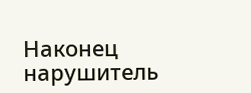Наконец нарушитель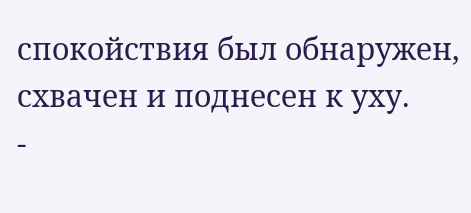спокойствия был обнаружен, схвачен и поднесен к уху.
-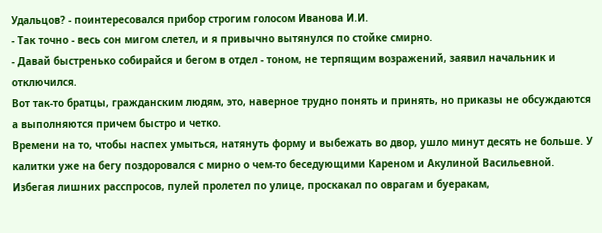Удальцов? - поинтересовался прибор строгим голосом Иванова И.И.
- Так точно - весь сон мигом слетел, и я привычно вытянулся по стойке смирно.
- Давай быстренько собирайся и бегом в отдел - тоном, не терпящим возражений, заявил начальник и отключился.
Вот так-то братцы, гражданским людям, это, наверное трудно понять и принять, но приказы не обсуждаются а выполняются причем быстро и четко.
Времени на то, чтобы наспех умыться, натянуть форму и выбежать во двор, ушло минут десять не больше. У калитки уже на бегу поздоровался с мирно о чем-то беседующими Кареном и Акулиной Васильевной. Избегая лишних расспросов, пулей пролетел по улице, проскакал по оврагам и буеракам,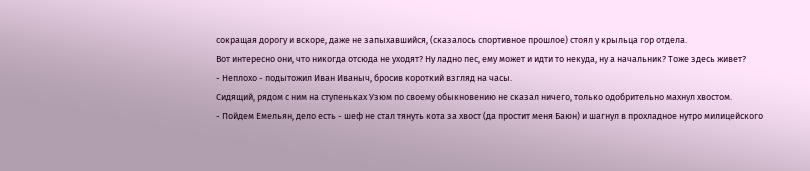сокращая дорогу и вскоре, даже не запыхавшийся, (сказалось спортивное прошлое) стоял у крыльца гор отдела.
Вот интересно они, что никогда отсюда не уходят? Ну ладно пес, ему может и идти то некуда, ну а начальник? Тоже здесь живет?
- Неплохо - подытожил Иван Иваныч, бросив короткий взгляд на часы.
Сидящий, рядом с ним на ступеньках Узюм по своему обыкновению не сказал ничего, только одобрительно махнул хвостом.
- Пойдем Емельян, дело есть - шеф не стал тянуть кота за хвост (да простит меня Баюн) и шагнул в прохладное нутро милицейского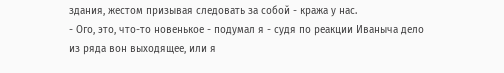здания, жестом призывая следовать за собой - кража у нас.
- Ого, это, что-то новенькое - подумал я - судя по реакции Иваныча дело из ряда вон выходящее, или я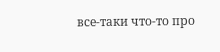все-таки что-то про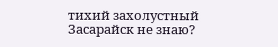тихий захолустный Засарайск не знаю?